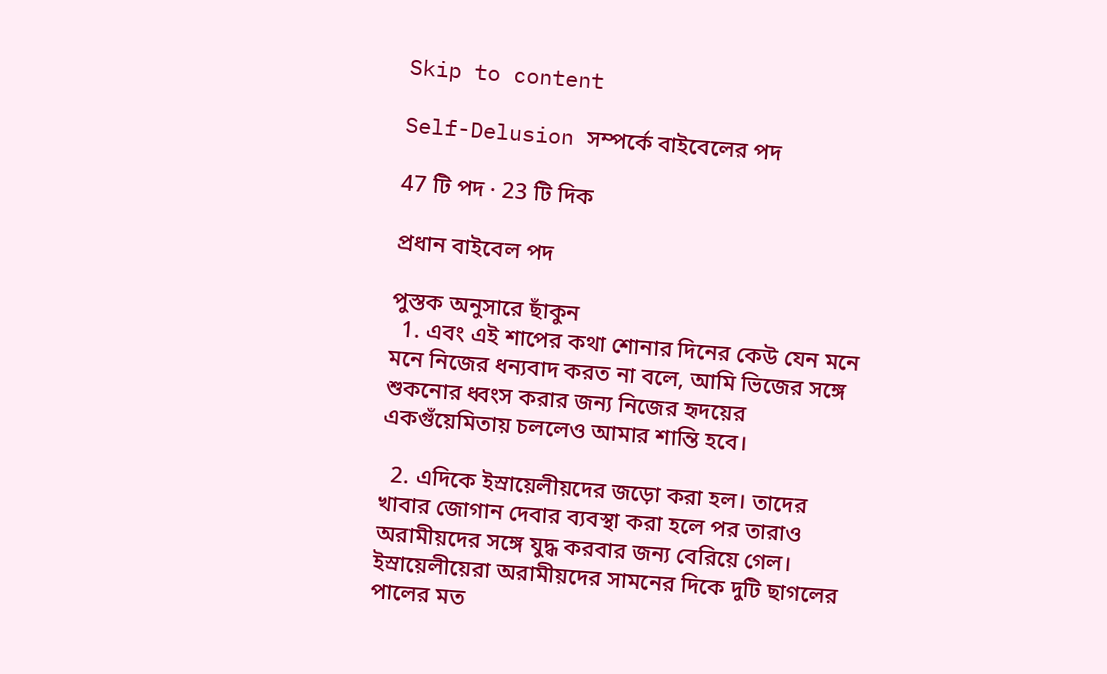Skip to content

Self-Delusion সম্পর্কে বাইবেলের পদ

47 টি পদ · 23 টি দিক

প্রধান বাইবেল পদ

পুস্তক অনুসারে ছাঁকুন
  1. এবং এই শাপের কথা শোনার দিনের কেউ যেন মনে মনে নিজের ধন্যবাদ করত না বলে, আমি ভিজের সঙ্গে শুকনোর ধ্বংস করার জন্য নিজের হৃদয়ের একগুঁয়েমিতায় চললেও আমার শান্তি হবে।

  2. এদিকে ইস্রায়েলীয়দের জড়ো করা হল। তাদের খাবার জোগান দেবার ব্যবস্থা করা হলে পর তারাও অরামীয়দের সঙ্গে যুদ্ধ করবার জন্য বেরিয়ে গেল। ইস্রায়েলীয়েরা অরামীয়দের সামনের দিকে দুটি ছাগলের পালের মত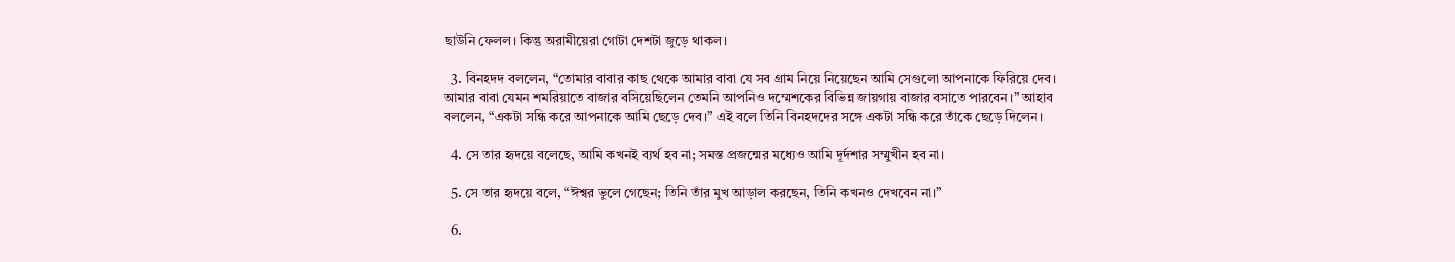ছাউনি ফেলল। কিন্তু অরামীয়েরা গোটা দেশটা জুড়ে থাকল।

  3. বিনহদদ বললেন, “তোমার বাবার কাছ থেকে আমার বাবা যে সব গ্রাম নিয়ে নিয়েছেন আমি সেগুলো আপনাকে ফিরিয়ে দেব। আমার বাবা যেমন শমরিয়াতে বাজার বসিয়েছিলেন তেমনি আপনিও দম্মেশকের বিভিন্ন জায়গায় বাজার বসাতে পারবেন।” আহাব বললেন, “একটা সন্ধি করে আপনাকে আমি ছেড়ে দেব।” এই বলে তিনি বিনহদদের সঙ্গে একটা সন্ধি করে তাঁকে ছেড়ে দিলেন।

  4. সে তার হৃদয়ে বলেছে, আমি কখনই ব্যর্থ হব না; সমস্ত প্রজন্মের মধ্যেও আমি দূর্দশার সম্মুখীন হব না।

  5. সে তার হৃদয়ে বলে, “ঈশ্বর ভুলে গেছেন; তিনি তাঁর মুখ আড়াল করছেন, তিনি কখনও দেখবেন না।”

  6.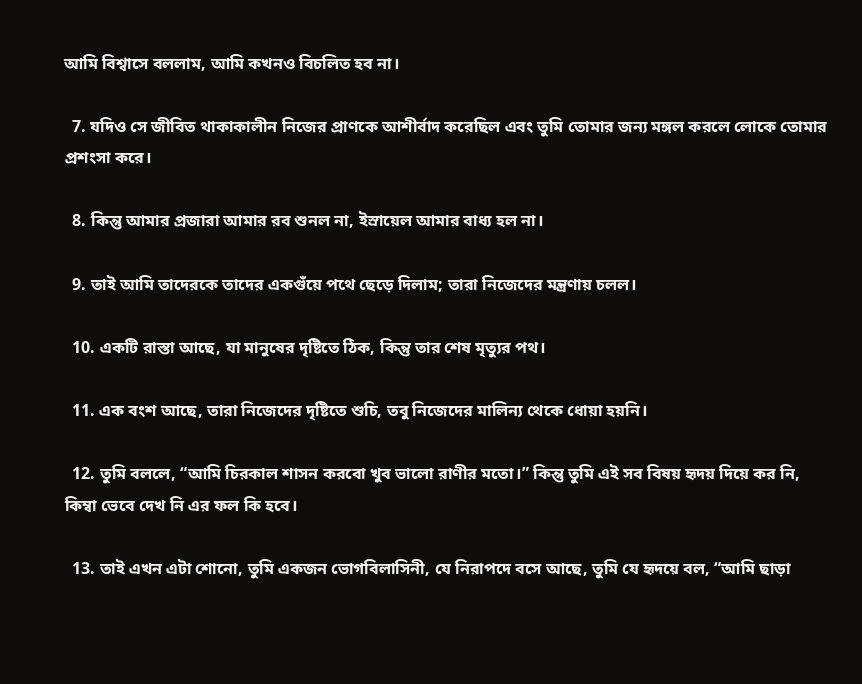আমি বিশ্বাসে বললাম, আমি কখনও বিচলিত হব না।

  7. যদিও সে জীবিত থাকাকালীন নিজের প্রাণকে আশীর্বাদ করেছিল এবং তুমি তোমার জন্য মঙ্গল করলে লোকে তোমার প্রশংসা করে।

  8. কিন্তু আমার প্রজারা আমার রব শুনল না, ইস্রায়েল আমার বাধ্য হল না।

  9. তাই আমি তাদেরকে তাদের একগুঁয়ে পথে ছেড়ে দিলাম; তারা নিজেদের মন্ত্রণায় চলল।

  10. একটি রাস্তা আছে, যা মানুষের দৃষ্টিতে ঠিক, কিন্তু তার শেষ মৃত্যুর পথ।

  11. এক বংশ আছে, তারা নিজেদের দৃষ্টিতে শুচি, তবু নিজেদের মালিন্য থেকে ধোয়া হয়নি।

  12. তুমি বললে, “আমি চিরকাল শাসন করবো খুব ভালো রাণীর মতো।” কিন্তু তুমি এই সব বিষয় হৃদয় দিয়ে কর নি, কিম্বা ভেবে দেখ নি এর ফল কি হবে।

  13. তাই এখন এটা শোনো, তুমি একজন ভোগবিলাসিনী, যে নিরাপদে বসে আছে, তুমি যে হৃদয়ে বল, “আমি ছাড়া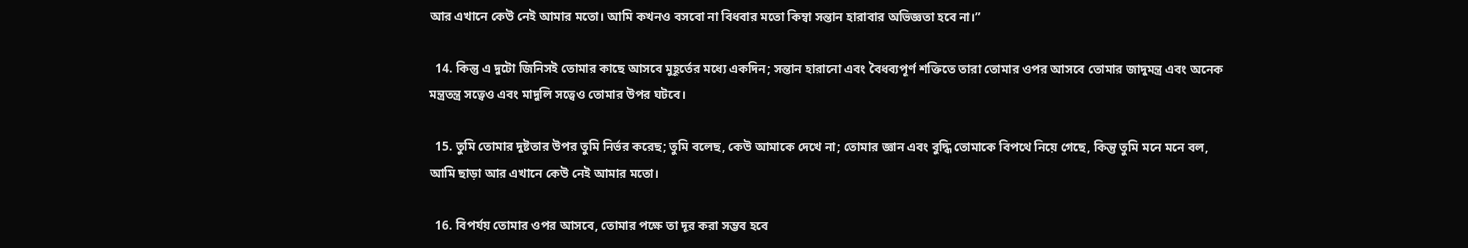আর এখানে কেউ নেই আমার মতো। আমি কখনও বসবো না বিধবার মতো কিম্বা সন্তান হারাবার অভিজ্ঞতা হবে না।”

  14. কিন্তু এ দুটো জিনিসই তোমার কাছে আসবে মুহূর্তের মধ্যে একদিন; সন্তান হারানো এবং বৈধব্যপূর্ণ শক্তিতে তারা তোমার ওপর আসবে তোমার জাদুমন্ত্র এবং অনেক মন্ত্রতন্ত্র সত্বেও এবং মাদুলি সত্বেও তোমার উপর ঘটবে।

  15. তুমি তোমার দুষ্টতার উপর তুমি নির্ভর করেছ; তুমি বলেছ, কেউ আমাকে দেখে না; তোমার জ্ঞান এবং বুদ্ধি তোমাকে বিপথে নিয়ে গেছে, কিন্তু তুমি মনে মনে বল, আমি ছাড়া আর এখানে কেউ নেই আমার মতো।

  16. বিপর্যয় তোমার ওপর আসবে, তোমার পক্ষে তা দূর করা সম্ভব হবে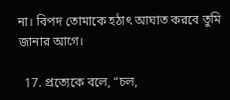না। বিপদ তোমাকে হঠাৎ আঘাত করবে তুমি জানার আগে।

  17. প্রত্যেকে বলে, “চল,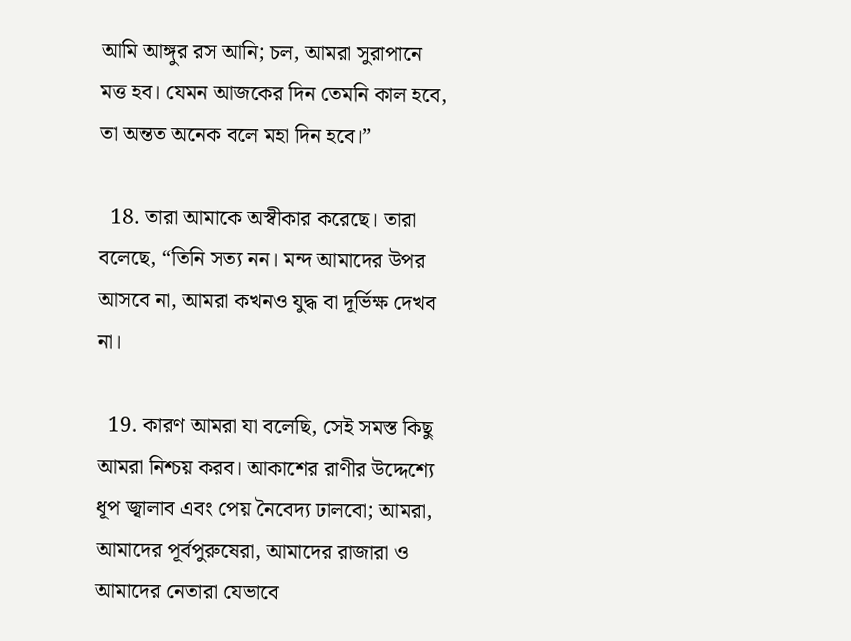আমি আঙ্গুর রস আনি; চল, আমরা সুরাপানে মত্ত হব। যেমন আজকের দিন তেমনি কাল হবে, তা অন্তত অনেক বলে মহা দিন হবে।”

  18. তারা আমাকে অস্বীকার করেছে। তারা বলেছে, “তিনি সত্য নন। মন্দ আমাদের উপর আসবে না, আমরা কখনও যুদ্ধ বা দূর্ভিক্ষ দেখব না।

  19. কারণ আমরা যা বলেছি, সেই সমস্ত কিছু আমরা নিশ্চয় করব। আকাশের রাণীর উদ্দেশ্যে ধূপ জ্বালাব এবং পেয় নৈবেদ্য ঢালবো; আমরা, আমাদের পূর্বপুরুষেরা, আমাদের রাজারা ও আমাদের নেতারা যেভাবে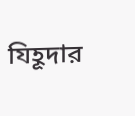যিহূদার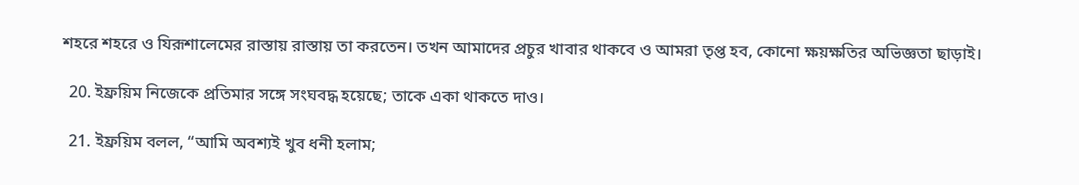শহরে শহরে ও যিরূশালেমের রাস্তায় রাস্তায় তা করতেন। তখন আমাদের প্রচুর খাবার থাকবে ও আমরা তৃপ্ত হব, কোনো ক্ষয়ক্ষতির অভিজ্ঞতা ছাড়াই।

  20. ইফ্রয়িম নিজেকে প্রতিমার সঙ্গে সংঘবদ্ধ হয়েছে; তাকে একা থাকতে দাও।

  21. ইফ্রয়িম বলল, “আমি অবশ্যই খুব ধনী হলাম;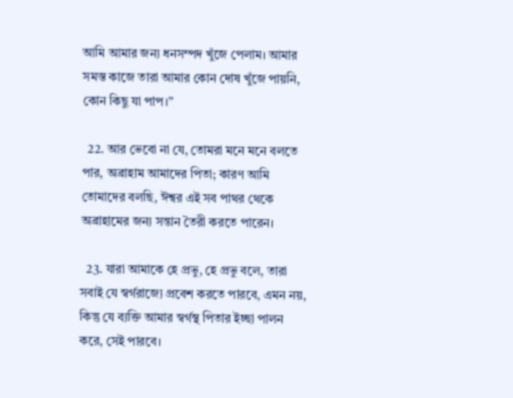আমি আমার জন্য ধনসম্পদ খুঁজে পেলাম। আমার সমস্ত কাজে তারা আমার কোন দোষ খুঁজে পায়নি, কোন কিছু যা পাপ।”

  22. আর ভেবো না যে, তোমরা মনে মনে বলতে পার, অব্রাহাম আমাদের পিতা; কারণ আমি তোমাদের বলছি, ঈশ্বর এই সব পাথর থেকে অব্রাহামের জন্য সন্তান তৈরী করতে পারেন।

  23. যারা আমাকে হে প্রভু, হে প্রভু বলে, তারা সবাই যে স্বর্গরাজ্যে প্রবেশ করতে পারবে, এমন নয়, কিন্তু যে ব্যক্তি আমার স্বর্গস্থ পিতার ইচ্ছা পালন করে, সেই পারবে।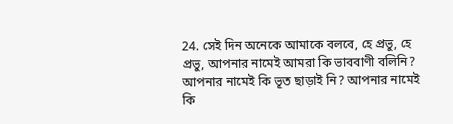24. সেই দিন অনেকে আমাকে বলবে, হে প্রভু, হে প্রভু, আপনার নামেই আমরা কি ভাববাণী বলিনি? আপনার নামেই কি ভূত ছাড়াই নি? আপনার নামেই কি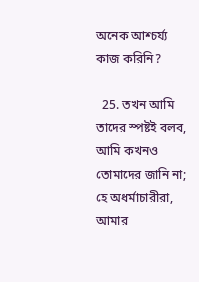অনেক আশ্চর্য্য কাজ করিনি?

  25. তখন আমি তাদের স্পষ্টই বলব, আমি কখনও তোমাদের জানি না; হে অধর্মাচারীরা, আমার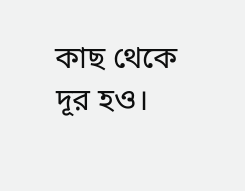কাছ থেকে দূর হও।